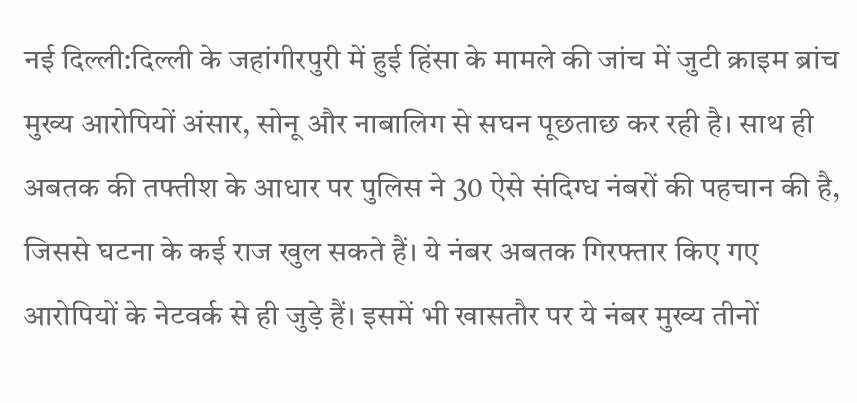नई दिल्ली:दिल्ली के जहांगीरपुरी में हुई हिंसा के मामले की जांच में जुटी क्राइम ब्रांच मुख्य आरोपियों अंसार, सोनू और नाबालिग से सघन पूछताछ कर रही है। साथ ही अबतक की तफ्तीश के आधार पर पुलिस ने 30 ऐसे संदिग्ध नंबरों की पहचान की है, जिससे घटना के कई राज खुल सकते हैं। ये नंबर अबतक गिरफ्तार किए गए आरोपियों के नेटवर्क से ही जुड़े हैं। इसमें भी खासतौर पर ये नंबर मुख्य तीनों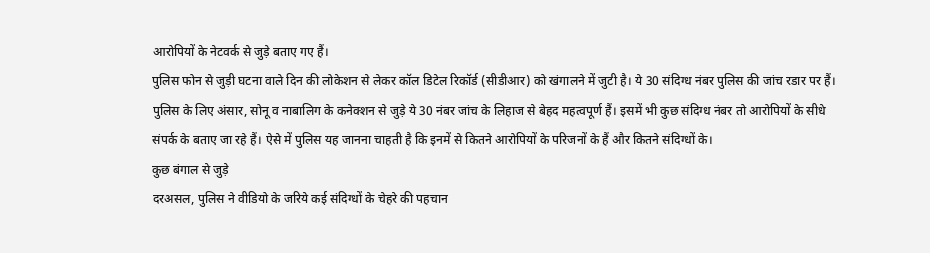आरोपियों के नेटवर्क से जुड़े बताए गए हैं।
पुलिस फोन से जुड़ी घटना वाले दिन की लोकेशन से लेकर कॉल डिटेल रिकॉर्ड (सीडीआर) को खंगालने में जुटी है। ये 30 संदिग्ध नंबर पुलिस की जांच रडार पर हैं। पुलिस के लिए अंसार, सोनू व नाबालिग के कनेक्शन से जुड़े ये 30 नंबर जांच के लिहाज से बेहद महत्वपूर्ण हैं। इसमें भी कुछ संदिग्ध नंबर तो आरोपियों के सीधे संपर्क के बताए जा रहे हैं। ऐसे में पुलिस यह जानना चाहती है कि इनमें से कितने आरोपियों के परिजनों के हैं और कितने संदिग्धों के।
कुछ बंगाल से जुड़े
दरअसल, पुलिस ने वीडियो के जरिये कई संदिग्धों के चेहरे की पहचान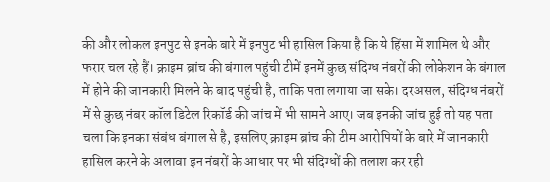की और लोकल इनपुट से इनके बारे में इनपुट भी हासिल किया है कि ये हिंसा में शामिल थे और फरार चल रहे हैं। क्राइम ब्रांच की बंगाल पहुंची टीमें इनमें कुछ संदिग्ध नंबरों की लोकेशन के बंगाल में होने की जानकारी मिलने के बाद पहुंची है, ताकि पता लगाया जा सके। दरअसल, संदिग्ध नंबरों में से कुछ नंबर कॉल डिटेल रिकॉर्ड की जांच में भी सामने आए। जब इनकी जांच हुई तो यह पता चला कि इनका संबंध बंगाल से है, इसलिए क्राइम ब्रांच की टीम आरोपियों के बारे में जानकारी हासिल करने के अलावा इन नंबरों के आधार पर भी संदिग्धों की तलाश कर रही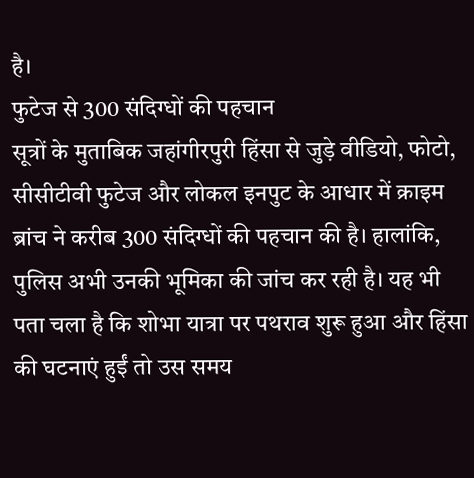है।
फुटेज से 300 संदिग्धों की पहचान
सूत्रों के मुताबिक जहांगीरपुरी हिंसा से जुड़े वीडियो, फोटो, सीसीटीवी फुटेज और लोकल इनपुट के आधार में क्राइम ब्रांच ने करीब 300 संदिग्धों की पहचान की है। हालांकि, पुलिस अभी उनकी भूमिका की जांच कर रही है। यह भी पता चला है कि शोभा यात्रा पर पथराव शुरू हुआ और हिंसा की घटनाएं हुईं तो उस समय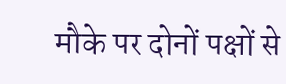मौके पर दोनों पक्षों से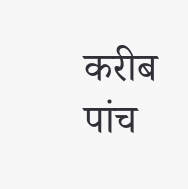करीब पांच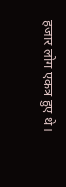हजार लोग एकत्र हुए थे।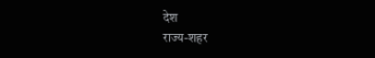देश
राज्य-शहर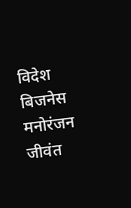विदेश
बिजनेस
मनोरंजन
जीवंत